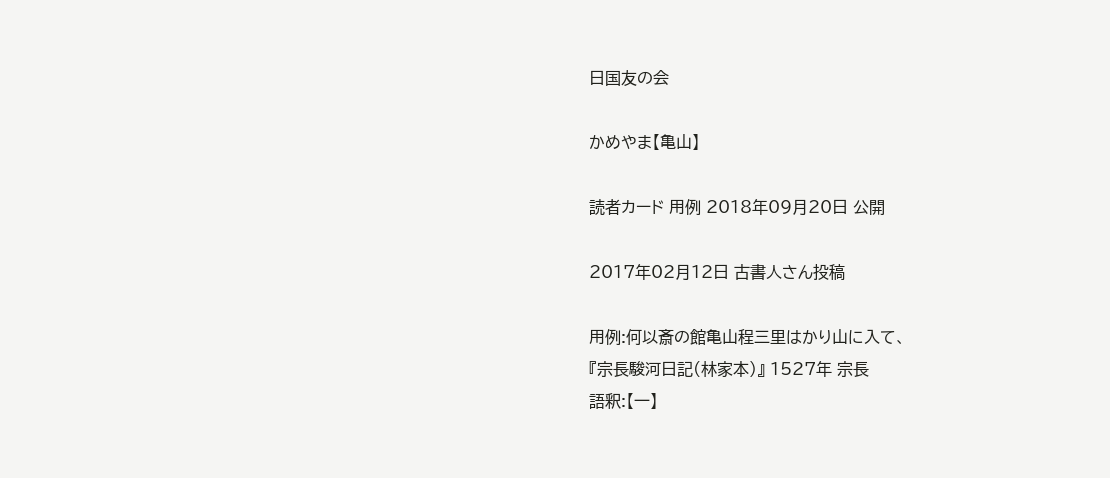日国友の会

かめやま【亀山】

読者カード 用例 2018年09月20日 公開

2017年02月12日 古書人さん投稿

用例:何以斎の館亀山程三里はかり山に入て、
『宗長駿河日記(林家本)』 1527年 宗長
語釈:【一】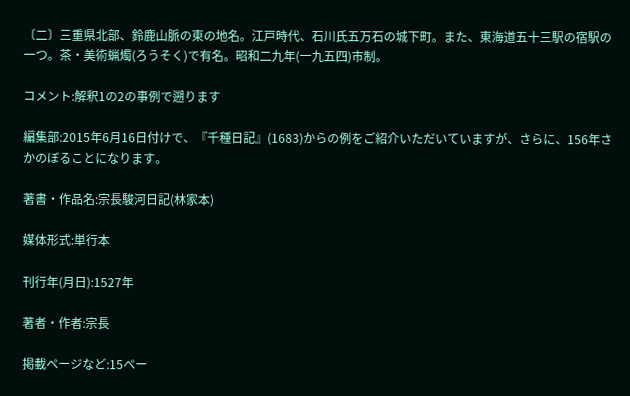〔二〕三重県北部、鈴鹿山脈の東の地名。江戸時代、石川氏五万石の城下町。また、東海道五十三駅の宿駅の一つ。茶・美術蝋燭(ろうそく)で有名。昭和二九年(一九五四)市制。

コメント:解釈1の2の事例で遡ります

編集部:2015年6月16日付けで、『千種日記』(1683)からの例をご紹介いただいていますが、さらに、156年さかのぼることになります。

著書・作品名:宗長駿河日記(林家本)

媒体形式:単行本

刊行年(月日):1527年

著者・作者:宗長

掲載ページなど:15ペー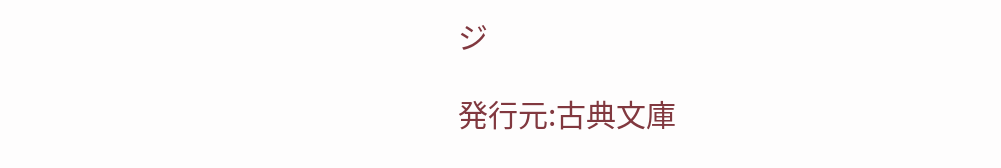ジ

発行元:古典文庫